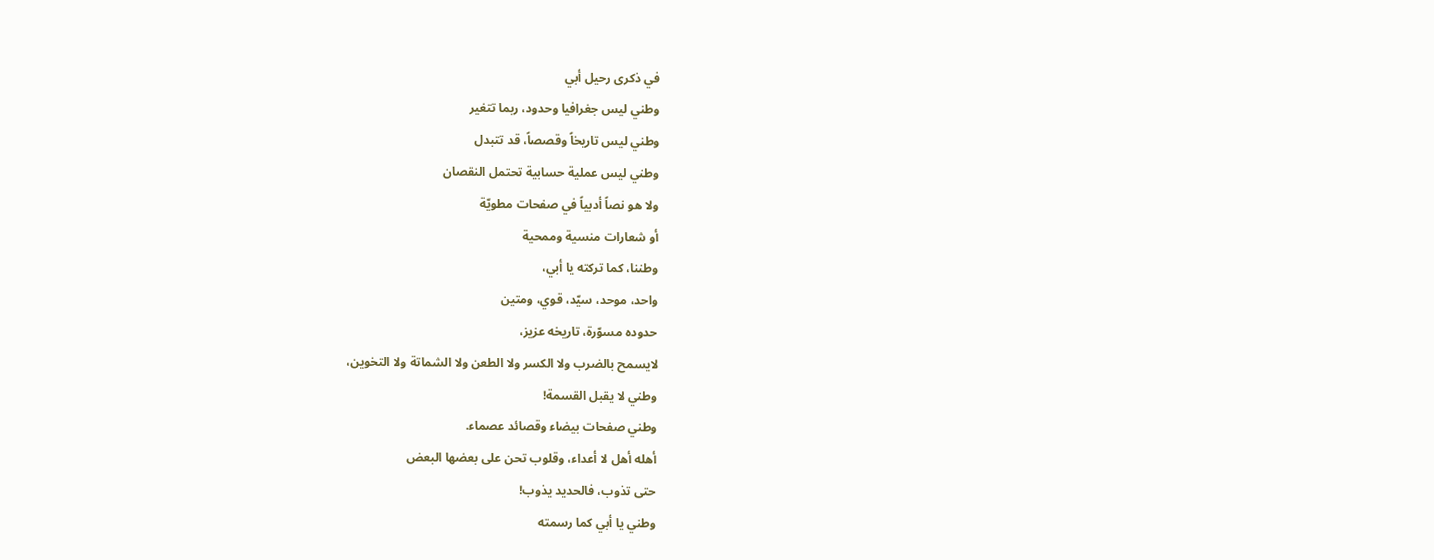في ذكرى رحيل أبي
وطني ليس جغرافيا وحدود، ربما تتغير
وطني ليس تاريخاً وقصصاً، قد تتبدل
وطني ليس عملية حسابية تحتمل النقصان
ولا هو نصاً أدبياً في صفحات مطويّة
أو شعارات منسية وممحية
وطننا، كما تركته يا أبي،
واحد، موحد، سيّد، قوي، ومتين
حدوده مسوّرة، تاريخه عزيز،
لايسمح بالضرب ولا الكسر ولا الطعن ولا الشماتة ولا التخوين،
وطني لا يقبل القسمة!
وطني صفحات بيضاء وقصائد عصماء.
أهله أهل لا أعداء، وقلوب تحن على بعضها البعض
حتى تذوب، فالحديد يذوب!
وطني يا أبي كما رسمته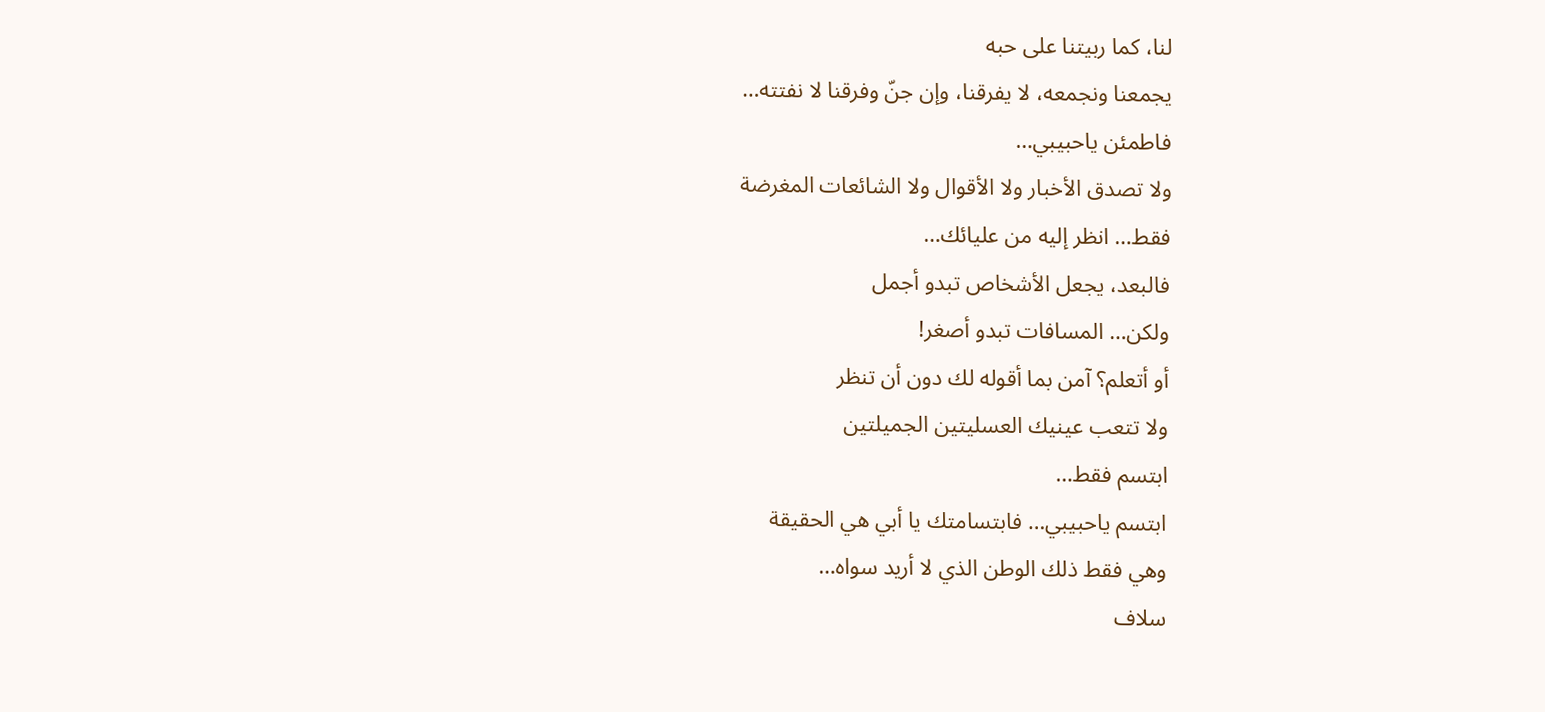لنا، كما ربيتنا على حبه
يجمعنا ونجمعه، لا يفرقنا، وإن جنّ وفرقنا لا نفتته…
فاطمئن ياحبيبي…
ولا تصدق الأخبار ولا الأقوال ولا الشائعات المغرضة
فقط… انظر إليه من عليائك…
فالبعد، يجعل الأشخاص تبدو أجمل
ولكن… المسافات تبدو أصغر!
أو أتعلم؟ آمن بما أقوله لك دون أن تنظر
ولا تتعب عينيك العسليتين الجميلتين
ابتسم فقط…
ابتسم ياحبيبي… فابتسامتك يا أبي هي الحقيقة
وهي فقط ذلك الوطن الذي لا أريد سواه…
سلاف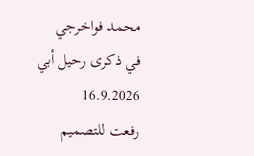محمد فواخرجي
في ذكرى رحيل أبي 16.9.2026
رفعت للتصميم